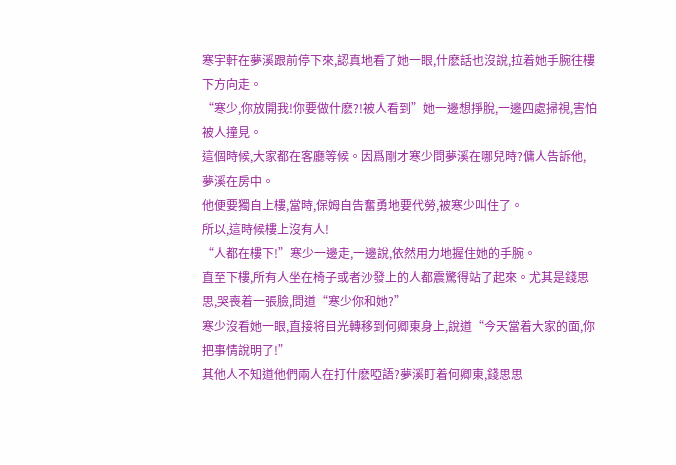寒宇軒在夢溪跟前停下來,認真地看了她一眼,什麽話也沒說,拉着她手腕往樓下方向走。
“寒少,你放開我!你要做什麽?!被人看到”她一邊想掙脫,一邊四處掃視,害怕被人撞見。
這個時候,大家都在客廳等候。因爲剛才寒少問夢溪在哪兒時?傭人告訴他,夢溪在房中。
他便要獨自上樓,當時,保姆自告奮勇地要代勞,被寒少叫住了。
所以,這時候樓上沒有人!
“人都在樓下!”寒少一邊走,一邊說,依然用力地握住她的手腕。
直至下樓,所有人坐在椅子或者沙發上的人都震驚得站了起來。尤其是錢思思,哭喪着一張臉,問道“寒少你和她?”
寒少沒看她一眼,直接将目光轉移到何卿東身上,說道“今天當着大家的面,你把事情說明了!”
其他人不知道他們兩人在打什麽啞語?夢溪盯着何卿東,錢思思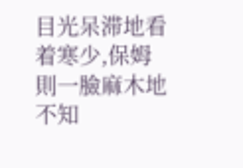目光呆滞地看着寒少,保姆則一臉麻木地不知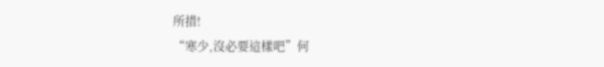所措!
“寒少,沒必要這樣吧”何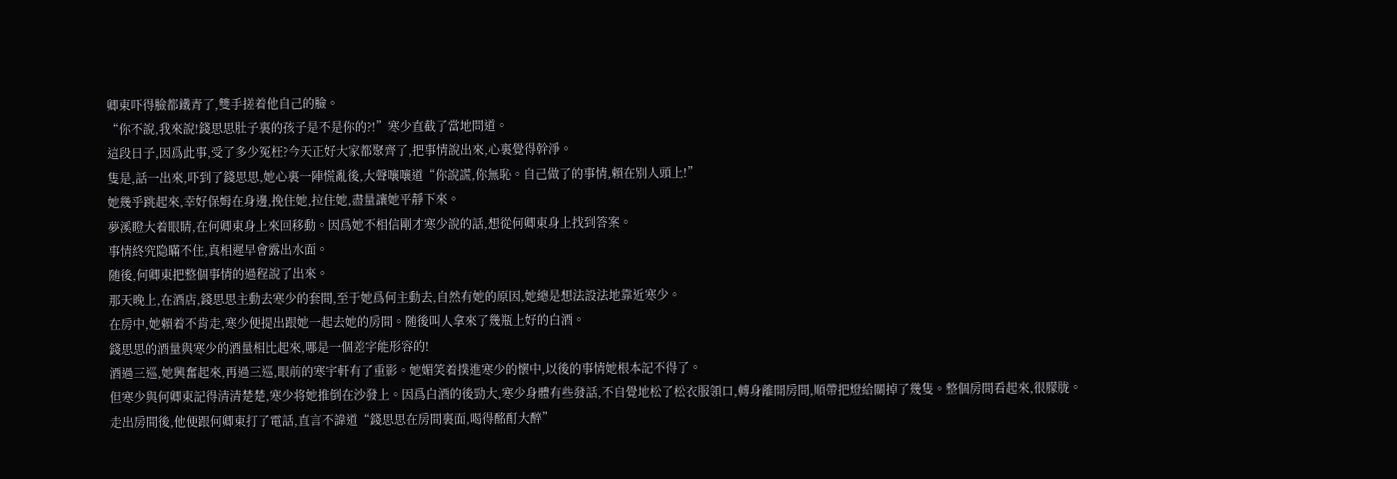卿東吓得臉都鐵青了,雙手搓着他自己的臉。
“你不說,我來說!錢思思肚子裏的孩子是不是你的?!”寒少直截了當地問道。
這段日子,因爲此事,受了多少冤枉?今天正好大家都聚齊了,把事情說出來,心裏覺得幹淨。
隻是,話一出來,吓到了錢思思,她心裏一陣慌亂後,大聲嚷嚷道“你說謊,你無恥。自己做了的事情,賴在别人頭上!”
她幾乎跳起來,幸好保姆在身邊,挽住她,拉住她,盡量讓她平靜下來。
夢溪瞪大着眼睛,在何卿東身上來回移動。因爲她不相信剛才寒少說的話,想從何卿東身上找到答案。
事情終究隐瞞不住,真相遲早會露出水面。
随後,何卿東把整個事情的過程說了出來。
那天晚上,在酒店,錢思思主動去寒少的套間,至于她爲何主動去,自然有她的原因,她總是想法設法地靠近寒少。
在房中,她賴着不肯走,寒少便提出跟她一起去她的房間。随後叫人拿來了幾瓶上好的白酒。
錢思思的酒量與寒少的酒量相比起來,哪是一個差字能形容的!
酒過三巡,她興奮起來,再過三巡,眼前的寒宇軒有了重影。她媚笑着撲進寒少的懷中,以後的事情她根本記不得了。
但寒少與何卿東記得清清楚楚,寒少将她推倒在沙發上。因爲白酒的後勁大,寒少身體有些發話,不自覺地松了松衣服領口,轉身離開房間,順帶把燈給關掉了幾隻。整個房間看起來,很朦胧。
走出房間後,他便跟何卿東打了電話,直言不諱道“錢思思在房間裏面,喝得酩酊大醉”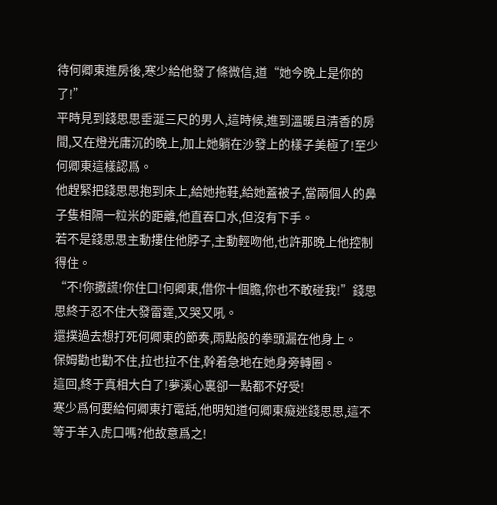待何卿東進房後,寒少給他發了條微信,道“她今晚上是你的了!”
平時見到錢思思垂涎三尺的男人,這時候,進到溫暖且清香的房間,又在燈光庸沉的晚上,加上她躺在沙發上的樣子美極了!至少何卿東這樣認爲。
他趕緊把錢思思抱到床上,給她拖鞋,給她蓋被子,當兩個人的鼻子隻相隔一粒米的距離,他直吞口水,但沒有下手。
若不是錢思思主動摟住他脖子,主動輕吻他,也許那晚上他控制得住。
“不!你撒謊!你住口!何卿東,借你十個膽,你也不敢碰我!”錢思思終于忍不住大發雷霆,又哭又吼。
還撲過去想打死何卿東的節奏,雨點般的拳頭漏在他身上。
保姆勸也勸不住,拉也拉不住,幹着急地在她身旁轉圈。
這回,終于真相大白了!夢溪心裏卻一點都不好受!
寒少爲何要給何卿東打電話,他明知道何卿東癡迷錢思思,這不等于羊入虎口嗎?他故意爲之!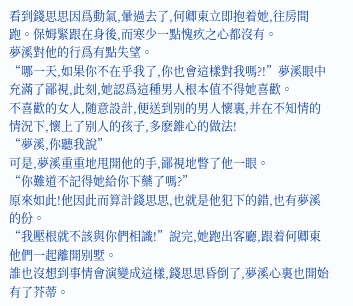看到錢思思因爲動氣,暈過去了,何卿東立即抱着她,往房間跑。保姆緊跟在身後,而寒少一點愧疚之心都沒有。
夢溪對他的行爲有點失望。
“哪一天,如果你不在乎我了,你也會這樣對我嗎?!”夢溪眼中充滿了鄙視,此刻,她認爲這種男人根本值不得她喜歡。
不喜歡的女人,随意設計,便送到别的男人懷裏,并在不知情的情況下,懷上了别人的孩子,多麽錐心的做法!
“夢溪,你聽我說”
可是,夢溪重重地甩開他的手,鄙視地瞥了他一眼。
“你難道不記得她給你下藥了嗎?”
原來如此!他因此而算計錢思思,也就是他犯下的錯,也有夢溪的份。
“我壓根就不該與你們相識!”說完,她跑出客廳,跟着何卿東他們一起離開别墅。
誰也沒想到事情會演變成這樣,錢思思昏倒了,夢溪心裏也開始有了芥蒂。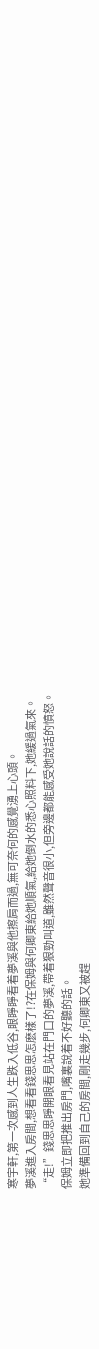寒宇軒,第一次感到人生跌入低谷,眼睜睜看着夢溪與他擦肩而過,無可奈何的感覺湧上心頭。
夢溪進入房間,想看看錢思思怎麽樣了!?在保姆與何卿東給她順氣,給她倒水的悉心照料下,她緩過氣來。
“走!”錢思思睜開眼看見站在門口的夢溪,帶着狠勁叫道,雖然聲音很小,但旁邊都能感受她說話的憤怒。
保姆立即把推出房門,嘴裏說着不好聽的話。
她準備回到自己的房間,剛走幾步,何卿東又被趕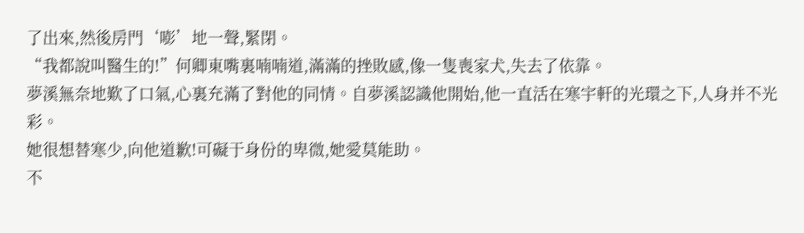了出來,然後房門‘嘭’地一聲,緊閉。
“我都說叫醫生的!”何卿東嘴裏喃喃道,滿滿的挫敗感,像一隻喪家犬,失去了依靠。
夢溪無奈地歎了口氣,心裏充滿了對他的同情。自夢溪認識他開始,他一直活在寒宇軒的光環之下,人身并不光彩。
她很想替寒少,向他道歉!可礙于身份的卑微,她愛莫能助。
不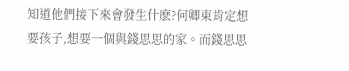知道他們接下來會發生什麽?何卿東肯定想要孩子,想要一個與錢思思的家。而錢思思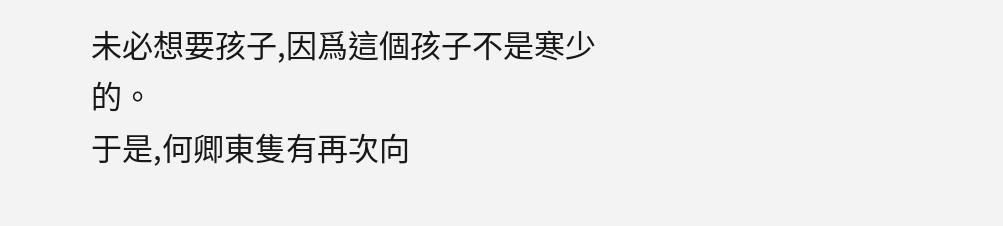未必想要孩子,因爲這個孩子不是寒少的。
于是,何卿東隻有再次向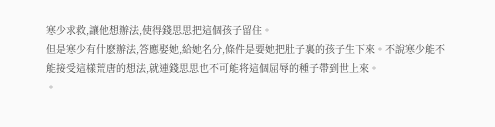寒少求救,讓他想辦法,使得錢思思把這個孩子留住。
但是寒少有什麽辦法,答應娶她,給她名分,條件是要她把肚子裏的孩子生下來。不說寒少能不能接受這樣荒唐的想法,就連錢思思也不可能将這個屈辱的種子帶到世上來。
。